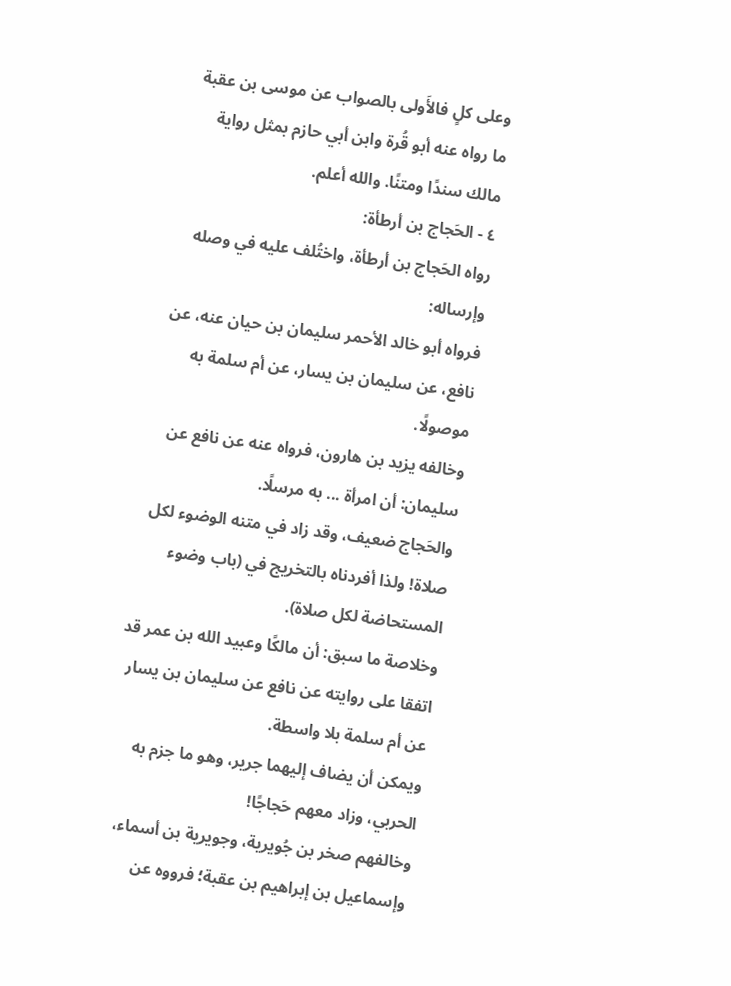وعلى كلٍ فالأَولى بالصواب عن موسى بن عقبة ما رواه عنه أبو قُرة وابن أبي حازم بمثل رواية مالك سندًا ومتنًا. والله أعلم.
٤ - الحَجاج بن أرطأة:
رواه الحَجاج بن أرطأة، واختُلف عليه في وصله وإرساله:
فرواه أبو خالد الأحمر سليمان بن حيان عنه، عن نافع، عن سليمان بن يسار، عن أم سلمة به موصولًا.
وخالفه يزيد بن هارون، فرواه عنه عن نافع عن سليمان: أن امرأة ... به مرسلًا.
والحَجاج ضعيف، وقد زاد في متنه الوضوء لكل صلاة! ولذا أفردناه بالتخريج في (باب وضوء المستحاضة لكل صلاة).
وخلاصة ما سبق: أن مالكًا وعبيد الله بن عمر قد اتفقا على روايته عن نافع عن سليمان بن يسار عن أم سلمة بلا واسطة.
ويمكن أن يضاف إليهما جرير، وهو ما جزم به الحربي، وزاد معهم حَجاجًا!
وخالفهم صخر بن جُويرية، وجويرية بن أسماء، وإسماعيل بن إبراهيم بن عقبة؛ فرووه عن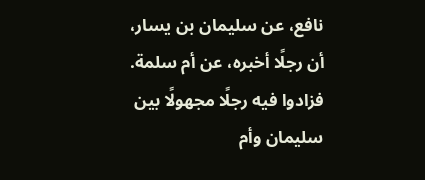نافع، عن سليمان بن يسار، أن رجلًا أخبره، عن أم سلمة.
فزادوا فيه رجلًا مجهولًا بين سليمان وأم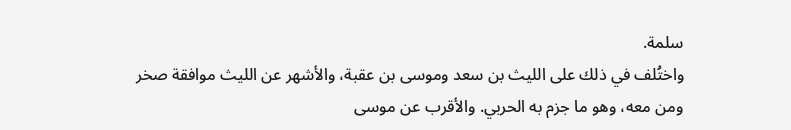سلمة.
واختُلف في ذلك على الليث بن سعد وموسى بن عقبة، والأشهر عن الليث موافقة صخر ومن معه، وهو ما جزم به الحربي. والأقرب عن موسى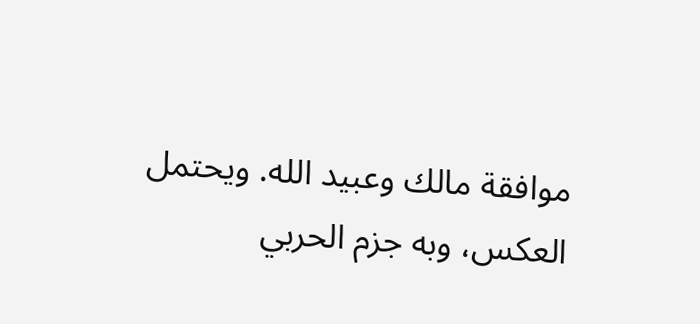موافقة مالك وعبيد الله. ويحتمل العكس، وبه جزم الحربي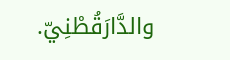والدَّارَقُطْنِيّ.